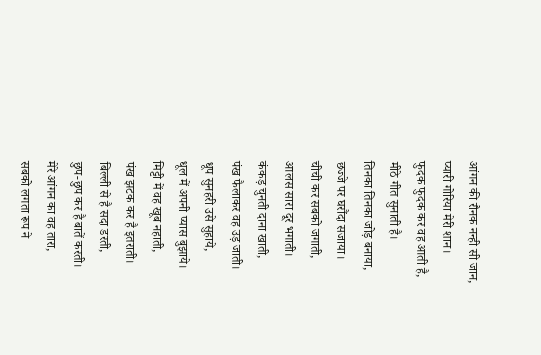आंगन की रौनक नन्ही सी जान,
प्यारी गोरिया मेरी शान।
फुदक फुदक कर वह आती है,
मीठे गीत सुनाती है।
तिनका तिनका जोड़ बनाया,
छज्जे पर घरौंदा सजाया।
चीची कर सबको जगाती,
आलस सारा दूर भगाती।
कंकड़ चुनती दाना खाती,
पंख फैलाकर वह उड़ जाती।
धूप सुनहरी उसे सुहाये,
धूल में अपनी प्यास बुझाये।
मिट्टी में वह खूब नहाती,
पंख झटक कर है इतराती।
बिल्ली से है सदा डरती,
छुप-छुप कर है बातें करती।
मेरे आंगन का वह तारा,
सबको लगता रूप ने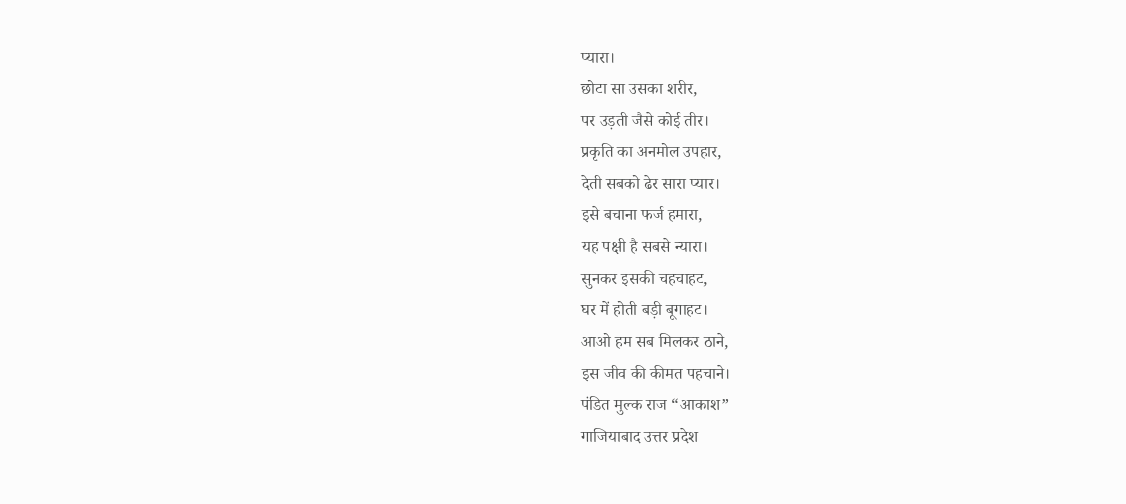प्यारा।
छोटा सा उसका शरीर,
पर उड़ती जैसे कोई तीर।
प्रकृति का अनमोल उपहार,
देती सबको ढेर सारा प्यार।
इसे बचाना फर्ज हमारा,
यह पक्षी है सबसे न्यारा।
सुनकर इसकी चहचाहट,
घर में होती बड़ी बूगाहट।
आओ हम सब मिलकर ठाने,
इस जीव की कीमत पहचाने।
पंडित मुल्क राज “आकाश”
गाजियाबाद उत्तर प्रदेश